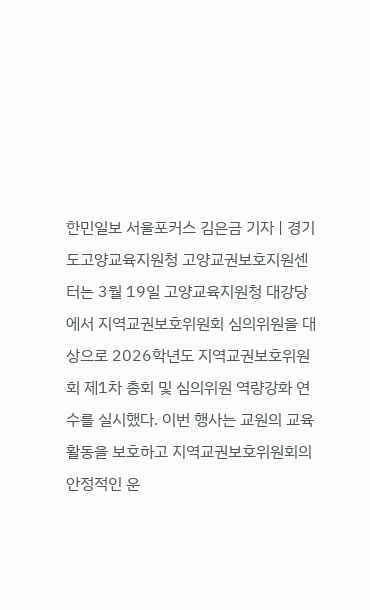한민일보 서울포커스 김은금 기자 | 경기도고양교육지원청 고양교권보호지원센터는 3월 19일 고양교육지원청 대강당에서 지역교권보호위원회 심의위원을 대상으로 2026학년도 지역교권보호위원회 제1차 총회 및 심의위원 역량강화 연수를 실시했다. 이번 행사는 교원의 교육활동을 보호하고 지역교권보호위원회의 안정적인 운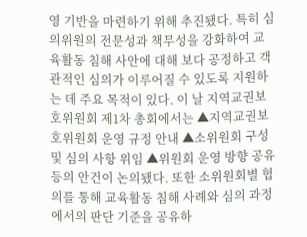영 기반을 마련하기 위해 추진됐다. 특히 심의위원의 전문성과 책무성을 강화하여 교육활동 침해 사안에 대해 보다 공정하고 객관적인 심의가 이루어질 수 있도록 지원하는 데 주요 목적이 있다. 이 날 지역교권보호위원회 제1차 총회에서는 ▲지역교권보호위원회 운영 규정 안내 ▲소위원회 구성 및 심의 사항 위임 ▲위원회 운영 방향 공유 등의 안건이 논의됐다. 또한 소위원회별 협의를 통해 교육활동 침해 사례와 심의 과정에서의 판단 기준을 공유하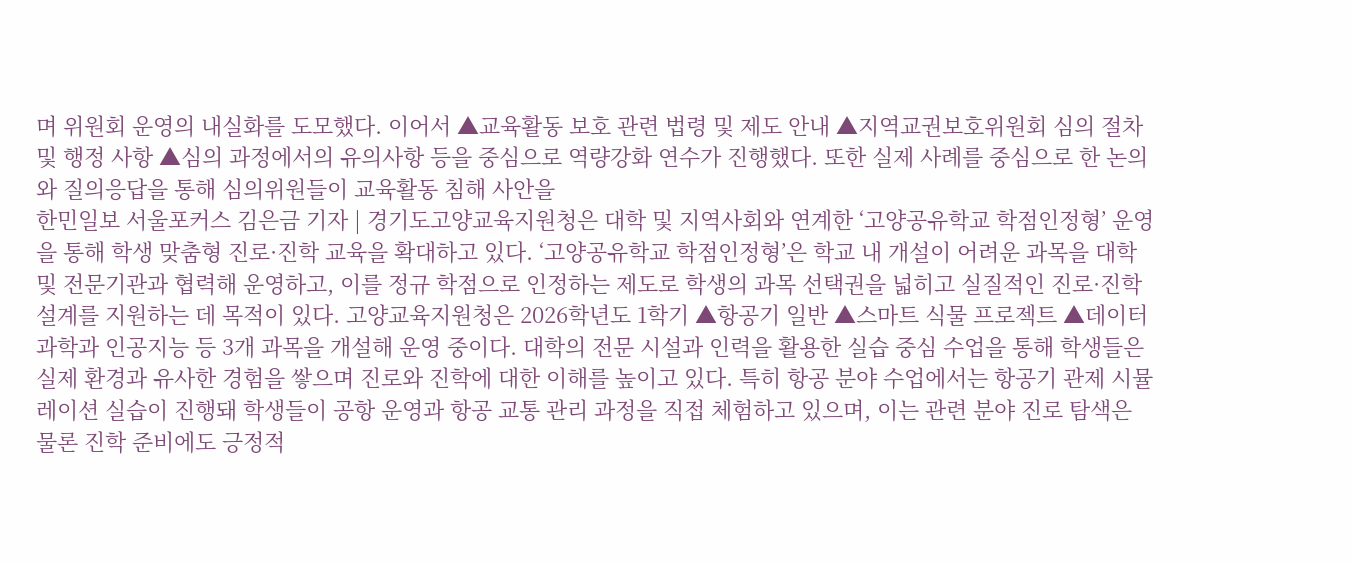며 위원회 운영의 내실화를 도모했다. 이어서 ▲교육활동 보호 관련 법령 및 제도 안내 ▲지역교권보호위원회 심의 절차 및 행정 사항 ▲심의 과정에서의 유의사항 등을 중심으로 역량강화 연수가 진행했다. 또한 실제 사례를 중심으로 한 논의와 질의응답을 통해 심의위원들이 교육활동 침해 사안을
한민일보 서울포커스 김은금 기자 | 경기도고양교육지원청은 대학 및 지역사회와 연계한 ‘고양공유학교 학점인정형’ 운영을 통해 학생 맞춤형 진로·진학 교육을 확대하고 있다. ‘고양공유학교 학점인정형’은 학교 내 개설이 어려운 과목을 대학 및 전문기관과 협력해 운영하고, 이를 정규 학점으로 인정하는 제도로 학생의 과목 선택권을 넓히고 실질적인 진로·진학 설계를 지원하는 데 목적이 있다. 고양교육지원청은 2026학년도 1학기 ▲항공기 일반 ▲스마트 식물 프로젝트 ▲데이터 과학과 인공지능 등 3개 과목을 개설해 운영 중이다. 대학의 전문 시설과 인력을 활용한 실습 중심 수업을 통해 학생들은 실제 환경과 유사한 경험을 쌓으며 진로와 진학에 대한 이해를 높이고 있다. 특히 항공 분야 수업에서는 항공기 관제 시뮬레이션 실습이 진행돼 학생들이 공항 운영과 항공 교통 관리 과정을 직접 체험하고 있으며, 이는 관련 분야 진로 탐색은 물론 진학 준비에도 긍정적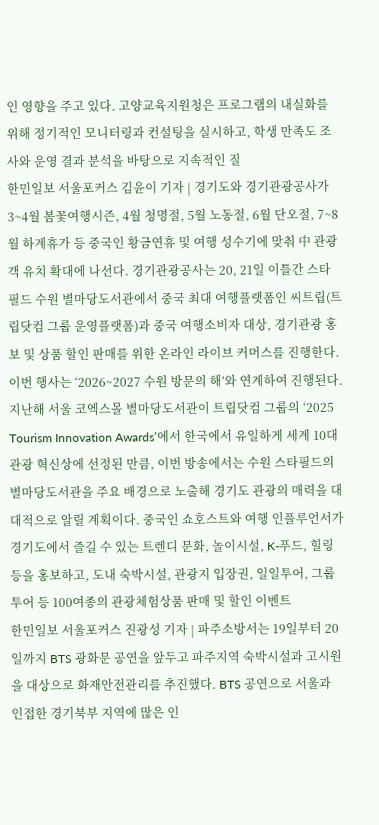인 영향을 주고 있다. 고양교육지원청은 프로그램의 내실화를 위해 정기적인 모니터링과 컨설팅을 실시하고, 학생 만족도 조사와 운영 결과 분석을 바탕으로 지속적인 질
한민일보 서울포커스 김윤이 기자 | 경기도와 경기관광공사가 3~4월 봄꽃여행시즌, 4월 청명절, 5월 노동절, 6월 단오절, 7~8월 하계휴가 등 중국인 황금연휴 및 여행 성수기에 맞춰 中 관광객 유치 확대에 나선다. 경기관광공사는 20, 21일 이틀간 스타필드 수원 별마당도서관에서 중국 최대 여행플랫폼인 씨트립(트립닷컴 그룹 운영플랫폼)과 중국 여행소비자 대상, 경기관광 홍보 및 상품 할인 판매를 위한 온라인 라이브 커머스를 진행한다. 이번 행사는 ‘2026~2027 수원 방문의 해’와 연계하여 진행된다. 지난해 서울 코엑스몰 별마당도서관이 트립닷컴 그룹의 ‘2025 Tourism Innovation Awards’에서 한국에서 유일하게 세계 10대 관광 혁신상에 선정된 만큼, 이번 방송에서는 수원 스타필드의 별마당도서관을 주요 배경으로 노출해 경기도 관광의 매력을 대대적으로 알릴 계획이다. 중국인 쇼호스트와 여행 인플루언서가 경기도에서 즐길 수 있는 트렌디 문화, 놀이시설, K-푸드, 힐링 등을 홍보하고, 도내 숙박시설, 관광지 입장권, 일일투어, 그룹투어 등 100여종의 관광체험상품 판매 및 할인 이벤트
한민일보 서울포커스 진광성 기자 | 파주소방서는 19일부터 20일까지 BTS 광화문 공연을 앞두고 파주지역 숙박시설과 고시원을 대상으로 화재안전관리를 추진했다. BTS 공연으로 서울과 인접한 경기북부 지역에 많은 인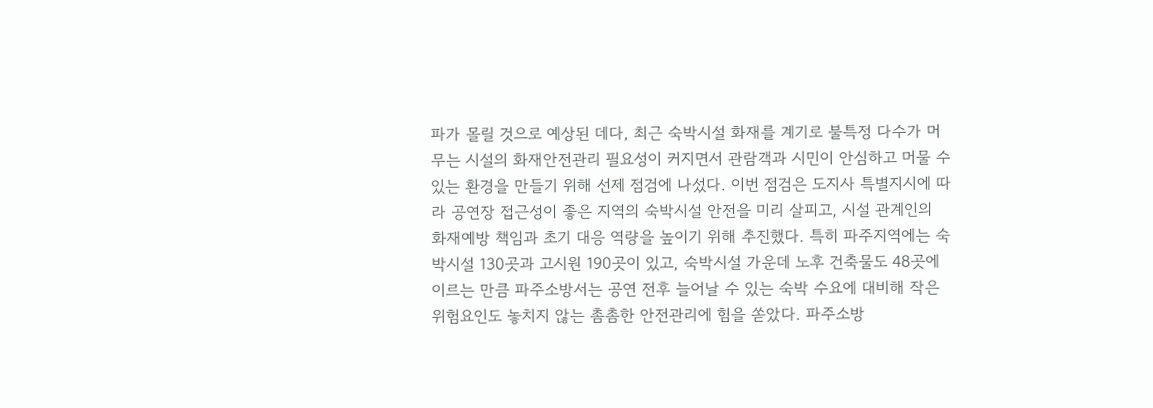파가 몰릴 것으로 예상된 데다, 최근 숙박시설 화재를 계기로 불특정 다수가 머무는 시설의 화재안전관리 필요성이 커지면서 관람객과 시민이 안심하고 머물 수 있는 환경을 만들기 위해 선제 점검에 나섰다. 이번 점검은 도지사 특별지시에 따라 공연장 접근성이 좋은 지역의 숙박시설 안전을 미리 살피고, 시설 관계인의 화재예방 책임과 초기 대응 역량을 높이기 위해 추진했다. 특히 파주지역에는 숙박시설 130곳과 고시원 190곳이 있고, 숙박시설 가운데 노후 건축물도 48곳에 이르는 만큼 파주소방서는 공연 전후 늘어날 수 있는 숙박 수요에 대비해 작은 위험요인도 놓치지 않는 촘촘한 안전관리에 힘을 쏟았다. 파주소방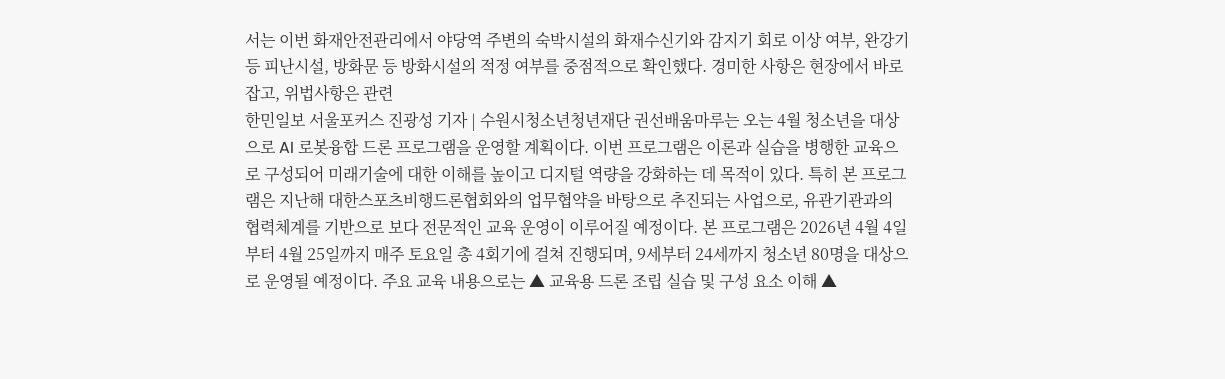서는 이번 화재안전관리에서 야당역 주변의 숙박시설의 화재수신기와 감지기 회로 이상 여부, 완강기 등 피난시설, 방화문 등 방화시설의 적정 여부를 중점적으로 확인했다. 경미한 사항은 현장에서 바로잡고, 위법사항은 관련
한민일보 서울포커스 진광성 기자 | 수원시청소년청년재단 권선배움마루는 오는 4월 청소년을 대상으로 AI 로봇융합 드론 프로그램을 운영할 계획이다. 이번 프로그램은 이론과 실습을 병행한 교육으로 구성되어 미래기술에 대한 이해를 높이고 디지털 역량을 강화하는 데 목적이 있다. 특히 본 프로그램은 지난해 대한스포츠비행드론협회와의 업무협약을 바탕으로 추진되는 사업으로, 유관기관과의 협력체계를 기반으로 보다 전문적인 교육 운영이 이루어질 예정이다. 본 프로그램은 2026년 4월 4일부터 4월 25일까지 매주 토요일 총 4회기에 걸쳐 진행되며, 9세부터 24세까지 청소년 80명을 대상으로 운영될 예정이다. 주요 교육 내용으로는 ▲ 교육용 드론 조립 실습 및 구성 요소 이해 ▲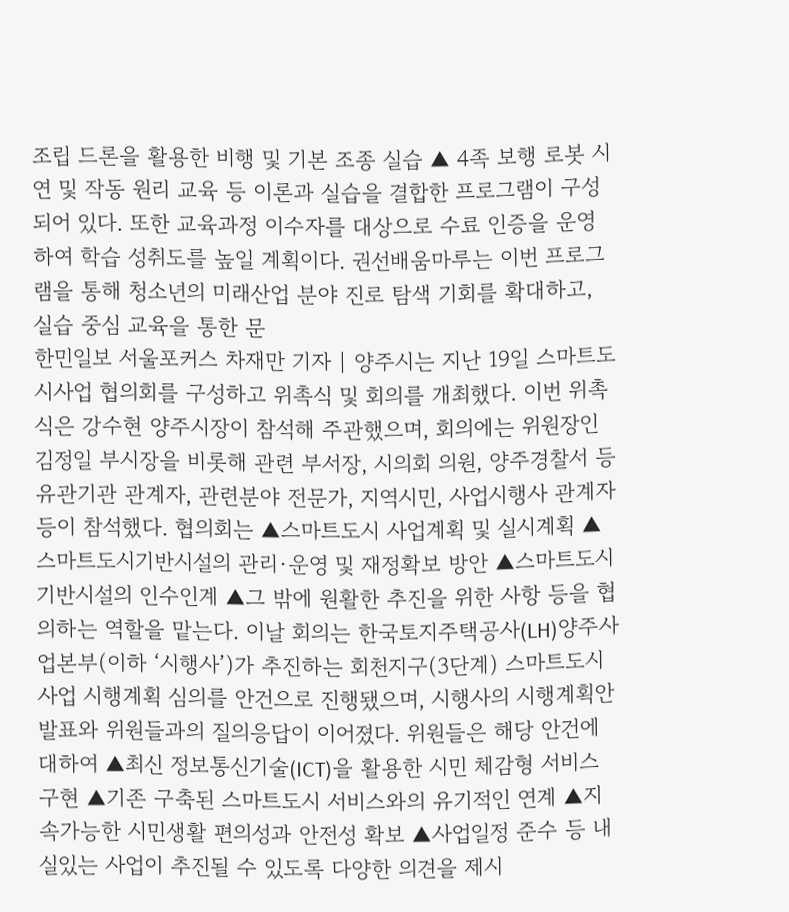조립 드론을 활용한 비행 및 기본 조종 실습 ▲ 4족 보행 로봇 시연 및 작동 원리 교육 등 이론과 실습을 결합한 프로그램이 구성되어 있다. 또한 교육과정 이수자를 대상으로 수료 인증을 운영하여 학습 성취도를 높일 계획이다. 권선배움마루는 이번 프로그램을 통해 청소년의 미래산업 분야 진로 탐색 기회를 확대하고, 실습 중심 교육을 통한 문
한민일보 서울포커스 차재만 기자 | 양주시는 지난 19일 스마트도시사업 협의회를 구성하고 위촉식 및 회의를 개최했다. 이번 위촉식은 강수현 양주시장이 참석해 주관했으며, 회의에는 위원장인 김정일 부시장을 비롯해 관련 부서장, 시의회 의원, 양주경찰서 등 유관기관 관계자, 관련분야 전문가, 지역시민, 사업시행사 관계자 등이 참석했다. 협의회는 ▲스마트도시 사업계획 및 실시계획 ▲스마트도시기반시설의 관리·운영 및 재정확보 방안 ▲스마트도시기반시설의 인수인계 ▲그 밖에 원활한 추진을 위한 사항 등을 협의하는 역할을 맡는다. 이날 회의는 한국토지주택공사(LH)양주사업본부(이하 ‘시행사’)가 추진하는 회천지구(3단계) 스마트도시사업 시행계획 심의를 안건으로 진행됐으며, 시행사의 시행계획안 발표와 위원들과의 질의응답이 이어졌다. 위원들은 해당 안건에 대하여 ▲최신 정보통신기술(ICT)을 활용한 시민 체감형 서비스 구현 ▲기존 구축된 스마트도시 서비스와의 유기적인 연계 ▲지속가능한 시민생활 편의성과 안전성 확보 ▲사업일정 준수 등 내실있는 사업이 추진될 수 있도록 다양한 의견을 제시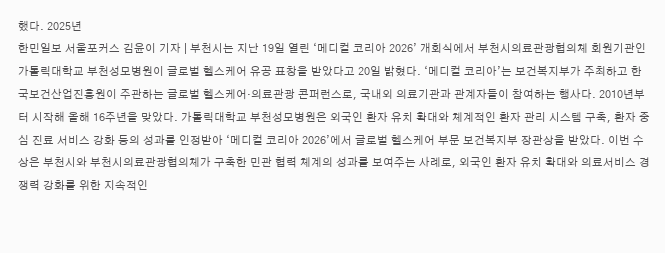했다. 2025년
한민일보 서울포커스 김윤이 기자 | 부천시는 지난 19일 열린 ‘메디컬 코리아 2026’ 개회식에서 부천시의료관광협의체 회원기관인 가톨릭대학교 부천성모병원이 글로벌 헬스케어 유공 표창을 받았다고 20일 밝혔다. ‘메디컬 코리아’는 보건복지부가 주최하고 한국보건산업진흥원이 주관하는 글로벌 헬스케어·의료관광 콘퍼런스로, 국내외 의료기관과 관계자들이 참여하는 행사다. 2010년부터 시작해 올해 16주년을 맞았다. 가톨릭대학교 부천성모병원은 외국인 환자 유치 확대와 체계적인 환자 관리 시스템 구축, 환자 중심 진료 서비스 강화 등의 성과를 인정받아 ‘메디컬 코리아 2026’에서 글로벌 헬스케어 부문 보건복지부 장관상을 받았다. 이번 수상은 부천시와 부천시의료관광협의체가 구축한 민관 협력 체계의 성과를 보여주는 사례로, 외국인 환자 유치 확대와 의료서비스 경쟁력 강화를 위한 지속적인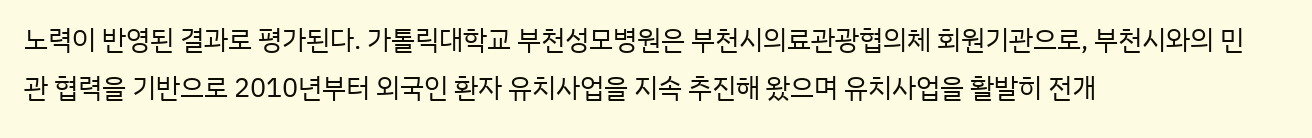노력이 반영된 결과로 평가된다. 가톨릭대학교 부천성모병원은 부천시의료관광협의체 회원기관으로, 부천시와의 민관 협력을 기반으로 2010년부터 외국인 환자 유치사업을 지속 추진해 왔으며 유치사업을 활발히 전개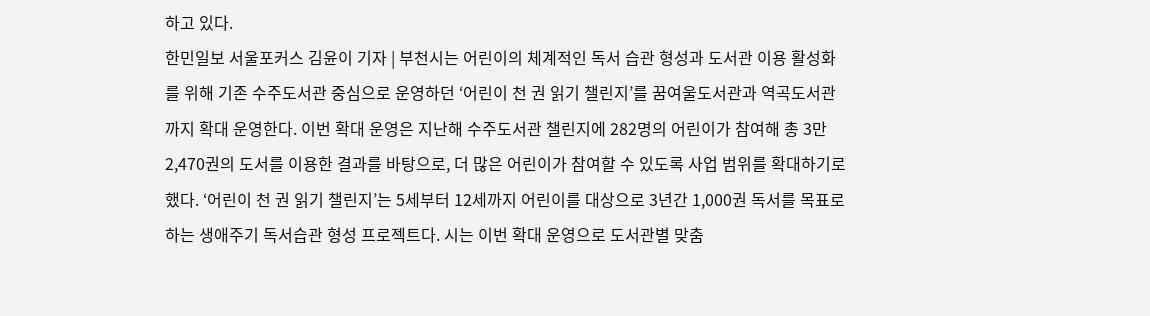하고 있다.
한민일보 서울포커스 김윤이 기자 | 부천시는 어린이의 체계적인 독서 습관 형성과 도서관 이용 활성화를 위해 기존 수주도서관 중심으로 운영하던 ‘어린이 천 권 읽기 챌린지’를 꿈여울도서관과 역곡도서관까지 확대 운영한다. 이번 확대 운영은 지난해 수주도서관 챌린지에 282명의 어린이가 참여해 총 3만 2,470권의 도서를 이용한 결과를 바탕으로, 더 많은 어린이가 참여할 수 있도록 사업 범위를 확대하기로 했다. ‘어린이 천 권 읽기 챌린지’는 5세부터 12세까지 어린이를 대상으로 3년간 1,000권 독서를 목표로 하는 생애주기 독서습관 형성 프로젝트다. 시는 이번 확대 운영으로 도서관별 맞춤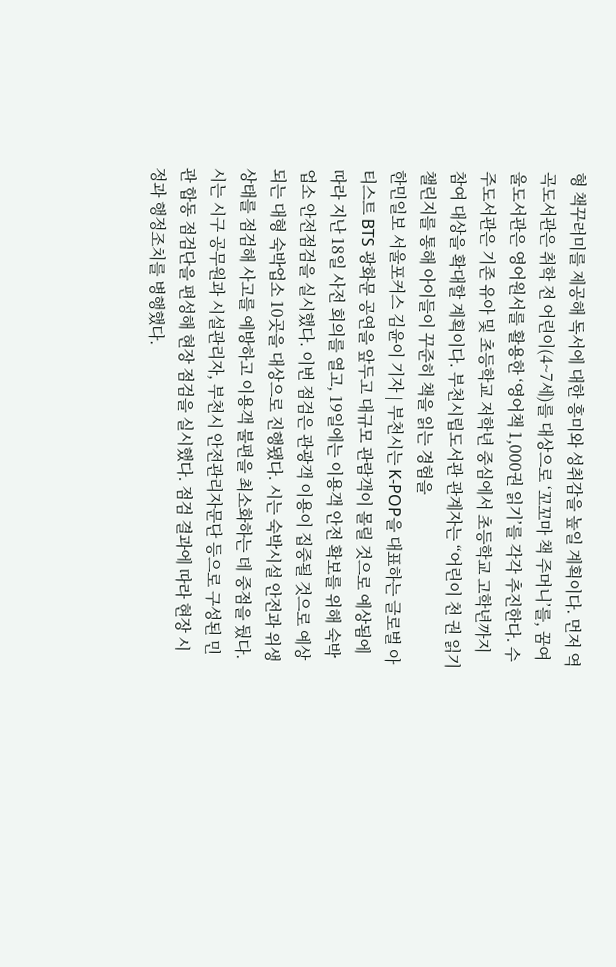형 책꾸러미를 제공해 독서에 대한 흥미와 성취감을 높일 계획이다. 먼저 역곡도서관은 취학 전 어린이(4~7세)를 대상으로 ‘꼬꼬마 책 주머니’를, 꿈여울도서관은 영어원서를 활용한 ‘영어책 1,000권 읽기’를 각각 추진한다. 수주도서관은 기존 유아 및 초등학교 저학년 중심에서 초등학교 고학년까지 참여 대상을 확대할 계획이다. 부천시립도서관 관계자는 “어린이 천 권 읽기 챌린지를 통해 아이들이 꾸준히 책을 읽는 경험을
한민일보 서울포커스 김윤이 기자 | 부천시는 K-POP을 대표하는 글로벌 아티스트 BTS 광화문 공연을 앞두고 대규모 관람객이 몰릴 것으로 예상됨에 따라 지난 18일 사전 회의를 열고, 19일에는 이용객 안전 확보를 위해 숙박업소 안전점검을 실시했다. 이번 점검은 관광객 이용이 집중될 것으로 예상되는 대형 숙박업소 10곳을 대상으로 진행됐다. 시는 숙박시설 안전과 위생 상태를 점검해 사고를 예방하고 이용객 불편을 최소화하는 데 중점을 뒀다. 시는 시구 공무원과 시설관리자, 부천시 안전관리자문단 등으로 구성된 민관 합동 점검단을 편성해 현장 점검을 실시했다. 점검 결과에 따라 현장 시정과 행정조치를 병행했다.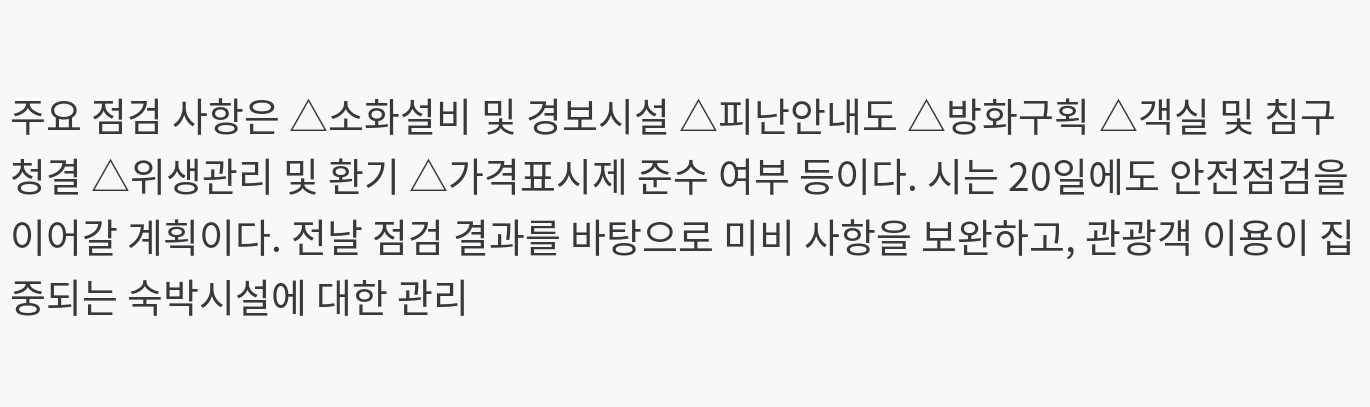주요 점검 사항은 △소화설비 및 경보시설 △피난안내도 △방화구획 △객실 및 침구 청결 △위생관리 및 환기 △가격표시제 준수 여부 등이다. 시는 20일에도 안전점검을 이어갈 계획이다. 전날 점검 결과를 바탕으로 미비 사항을 보완하고, 관광객 이용이 집중되는 숙박시설에 대한 관리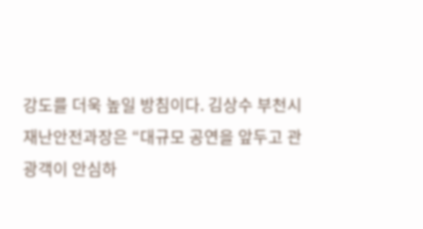강도를 더욱 높일 방침이다. 김상수 부천시 재난안전과장은 “대규모 공연을 앞두고 관광객이 안심하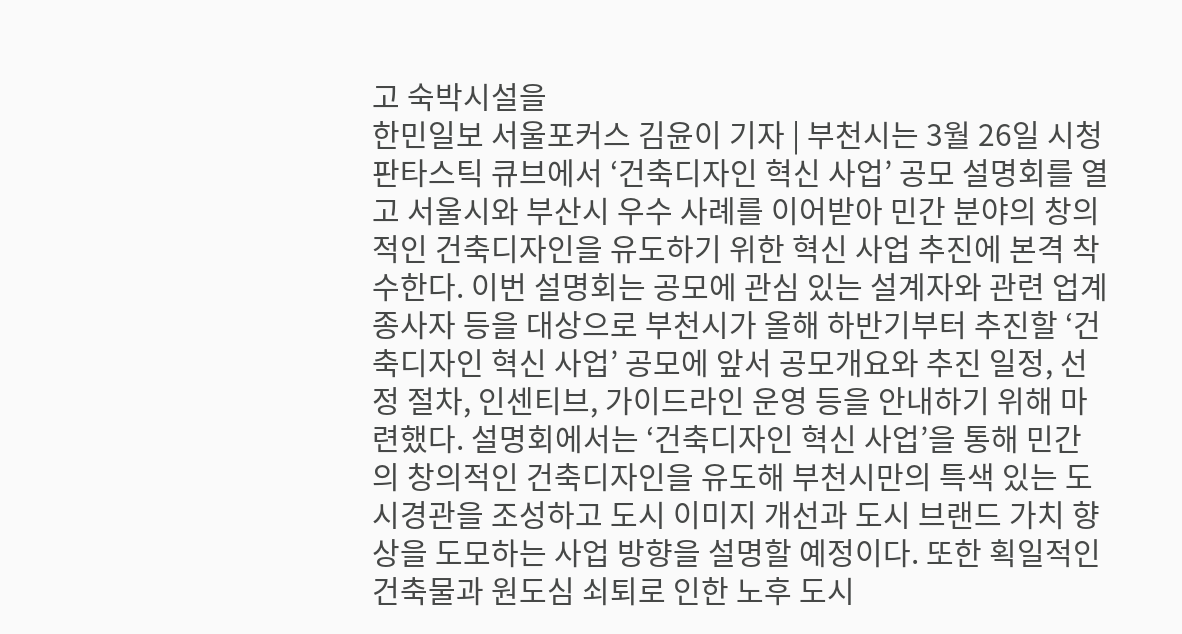고 숙박시설을
한민일보 서울포커스 김윤이 기자 | 부천시는 3월 26일 시청 판타스틱 큐브에서 ‘건축디자인 혁신 사업’ 공모 설명회를 열고 서울시와 부산시 우수 사례를 이어받아 민간 분야의 창의적인 건축디자인을 유도하기 위한 혁신 사업 추진에 본격 착수한다. 이번 설명회는 공모에 관심 있는 설계자와 관련 업계 종사자 등을 대상으로 부천시가 올해 하반기부터 추진할 ‘건축디자인 혁신 사업’ 공모에 앞서 공모개요와 추진 일정, 선정 절차, 인센티브, 가이드라인 운영 등을 안내하기 위해 마련했다. 설명회에서는 ‘건축디자인 혁신 사업’을 통해 민간의 창의적인 건축디자인을 유도해 부천시만의 특색 있는 도시경관을 조성하고 도시 이미지 개선과 도시 브랜드 가치 향상을 도모하는 사업 방향을 설명할 예정이다. 또한 획일적인 건축물과 원도심 쇠퇴로 인한 노후 도시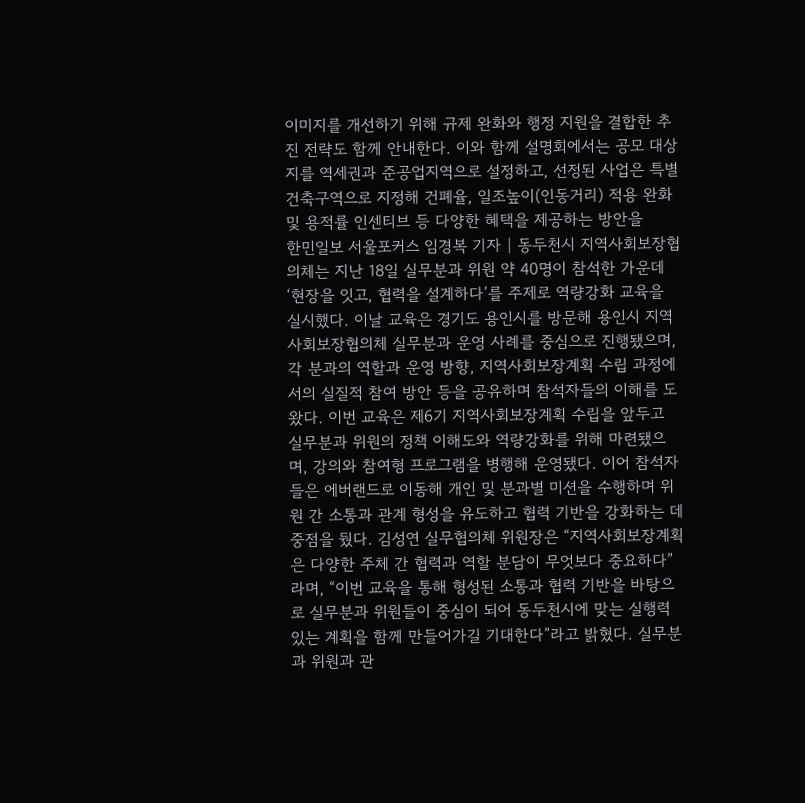이미지를 개선하기 위해 규제 완화와 행정 지원을 결합한 추진 전략도 함께 안내한다. 이와 함께 설명회에서는 공모 대상지를 역세권과 준공업지역으로 설정하고, 선정된 사업은 특별건축구역으로 지정해 건폐율, 일조높이(인동거리) 적용 완화 및 용적률 인센티브 등 다양한 혜택을 제공하는 방안을
한민일보 서울포커스 임경복 기자 | 동두천시 지역사회보장협의체는 지난 18일 실무분과 위원 약 40명이 참석한 가운데‘현장을 잇고, 협력을 설계하다’를 주제로 역량강화 교육을 실시했다. 이날 교육은 경기도 용인시를 방문해 용인시 지역사회보장협의체 실무분과 운영 사례를 중심으로 진행됐으며, 각 분과의 역할과 운영 방향, 지역사회보장계획 수립 과정에서의 실질적 참여 방안 등을 공유하며 참석자들의 이해를 도왔다. 이번 교육은 제6기 지역사회보장계획 수립을 앞두고 실무분과 위원의 정책 이해도와 역량강화를 위해 마련됐으며, 강의와 참여형 프로그램을 병행해 운영됐다. 이어 참석자들은 에버랜드로 이동해 개인 및 분과별 미션을 수행하며 위원 간 소통과 관계 형성을 유도하고 협력 기반을 강화하는 데 중점을 뒀다. 김성연 실무협의체 위원장은 “지역사회보장계획은 다양한 주체 간 협력과 역할 분담이 무엇보다 중요하다”라며, “이번 교육을 통해 형성된 소통과 협력 기반을 바탕으로 실무분과 위원들이 중심이 되어 동두천시에 맞는 실행력 있는 계획을 함께 만들어가길 기대한다”라고 밝혔다. 실무분과 위원과 관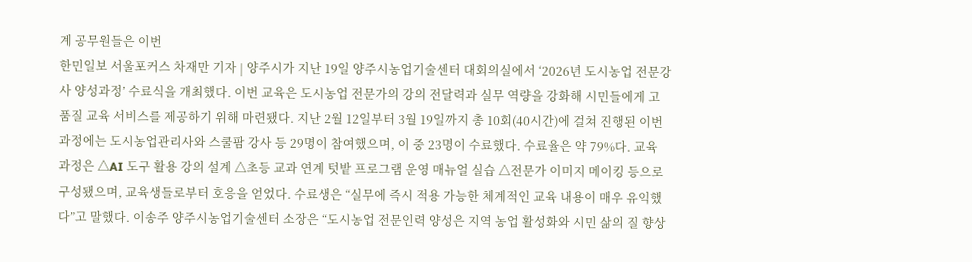계 공무원들은 이번
한민일보 서울포커스 차재만 기자 | 양주시가 지난 19일 양주시농업기술센터 대회의실에서 ‘2026년 도시농업 전문강사 양성과정’ 수료식을 개최했다. 이번 교육은 도시농업 전문가의 강의 전달력과 실무 역량을 강화해 시민들에게 고품질 교육 서비스를 제공하기 위해 마련됐다. 지난 2월 12일부터 3월 19일까지 총 10회(40시간)에 걸쳐 진행된 이번 과정에는 도시농업관리사와 스쿨팜 강사 등 29명이 참여했으며, 이 중 23명이 수료했다. 수료율은 약 79%다. 교육 과정은 △AI 도구 활용 강의 설계 △초등 교과 연계 텃밭 프로그램 운영 매뉴얼 실습 △전문가 이미지 메이킹 등으로 구성됐으며, 교육생들로부터 호응을 얻었다. 수료생은 “실무에 즉시 적용 가능한 체계적인 교육 내용이 매우 유익했다”고 말했다. 이송주 양주시농업기술센터 소장은 “도시농업 전문인력 양성은 지역 농업 활성화와 시민 삶의 질 향상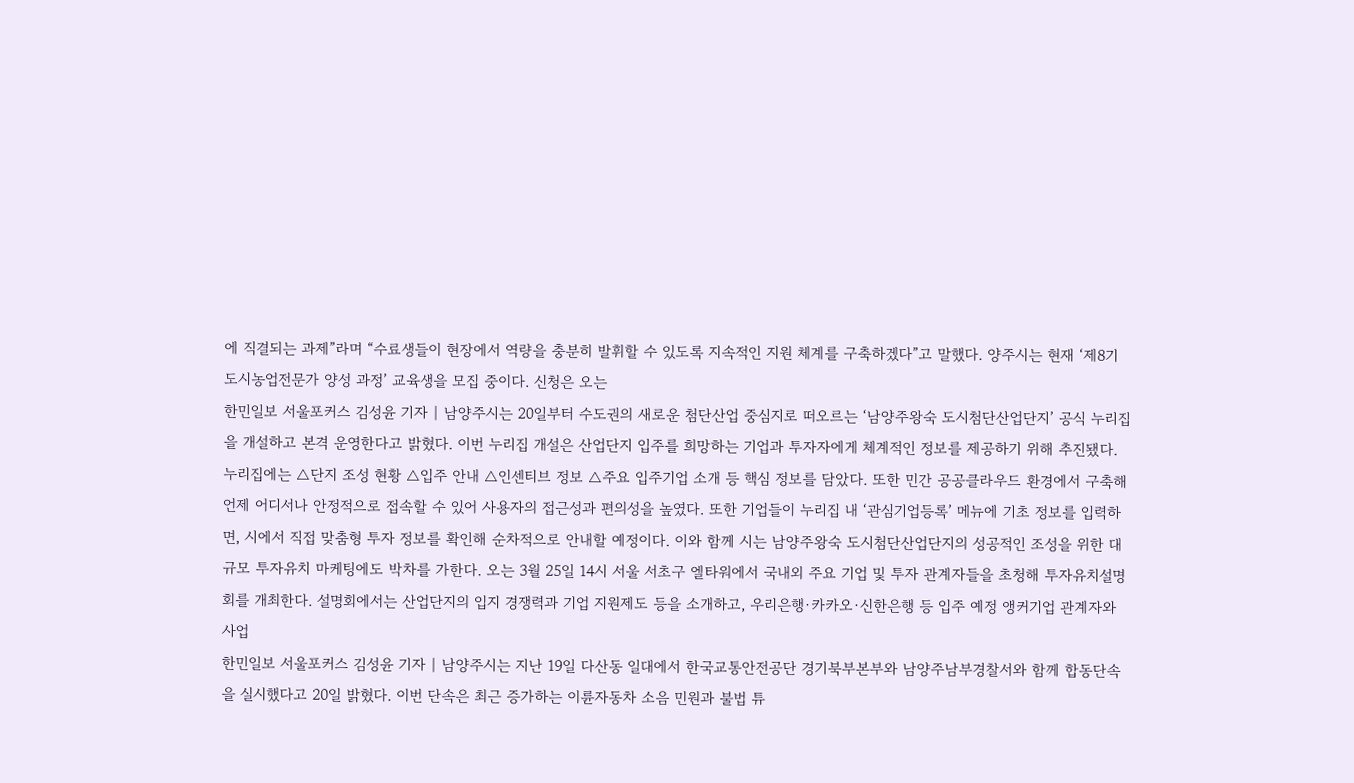에 직결되는 과제”라며 “수료생들이 현장에서 역량을 충분히 발휘할 수 있도록 지속적인 지원 체계를 구축하겠다”고 말했다. 양주시는 현재 ‘제8기 도시농업전문가 양성 과정’ 교육생을 모집 중이다. 신청은 오는
한민일보 서울포커스 김성윤 기자 | 남양주시는 20일부터 수도권의 새로운 첨단산업 중심지로 떠오르는 ‘남양주왕숙 도시첨단산업단지’ 공식 누리집을 개설하고 본격 운영한다고 밝혔다. 이번 누리집 개설은 산업단지 입주를 희망하는 기업과 투자자에게 체계적인 정보를 제공하기 위해 추진됐다. 누리집에는 △단지 조성 현황 △입주 안내 △인센티브 정보 △주요 입주기업 소개 등 핵심 정보를 담았다. 또한 민간 공공클라우드 환경에서 구축해 언제 어디서나 안정적으로 접속할 수 있어 사용자의 접근성과 편의성을 높였다. 또한 기업들이 누리집 내 ‘관심기업등록’ 메뉴에 기초 정보를 입력하면, 시에서 직접 맞춤형 투자 정보를 확인해 순차적으로 안내할 예정이다. 이와 함께 시는 남양주왕숙 도시첨단산업단지의 성공적인 조성을 위한 대규모 투자유치 마케팅에도 박차를 가한다. 오는 3월 25일 14시 서울 서초구 엘타워에서 국내외 주요 기업 및 투자 관계자들을 초청해 투자유치설명회를 개최한다. 설명회에서는 산업단지의 입지 경쟁력과 기업 지원제도 등을 소개하고, 우리은행·카카오·신한은행 등 입주 예정 앵커기업 관계자와 사업
한민일보 서울포커스 김성윤 기자 | 남양주시는 지난 19일 다산동 일대에서 한국교통안전공단 경기북부본부와 남양주남부경찰서와 함께 합동단속을 실시했다고 20일 밝혔다. 이번 단속은 최근 증가하는 이륜자동차 소음 민원과 불법 튜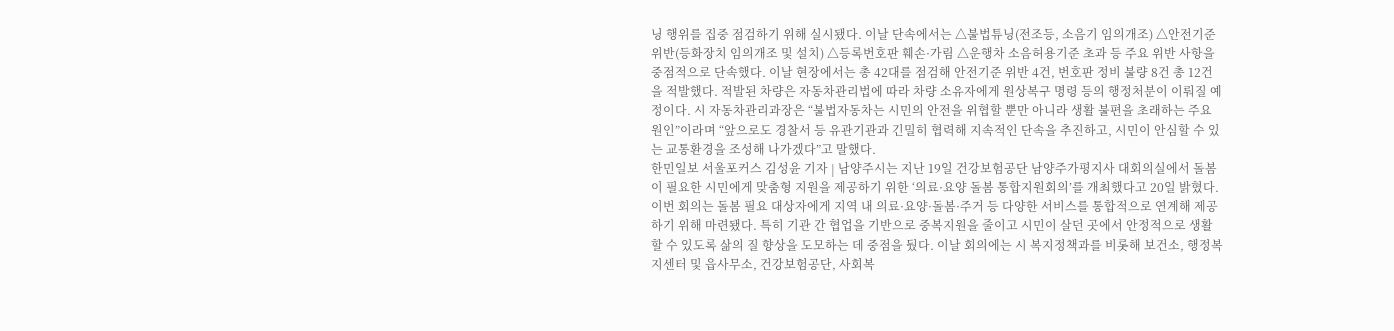닝 행위를 집중 점검하기 위해 실시됐다. 이날 단속에서는 △불법튜닝(전조등, 소음기 임의개조) △안전기준 위반(등화장치 임의개조 및 설치) △등록번호판 훼손·가림 △운행차 소음허용기준 초과 등 주요 위반 사항을 중점적으로 단속했다. 이날 현장에서는 총 42대를 점검해 안전기준 위반 4건, 번호판 정비 불량 8건 총 12건을 적발했다. 적발된 차량은 자동차관리법에 따라 차량 소유자에게 원상복구 명령 등의 행정처분이 이뤄질 예정이다. 시 자동차관리과장은 “불법자동차는 시민의 안전을 위협할 뿐만 아니라 생활 불편을 초래하는 주요 원인”이라며 “앞으로도 경찰서 등 유관기관과 긴밀히 협력해 지속적인 단속을 추진하고, 시민이 안심할 수 있는 교통환경을 조성해 나가겠다”고 말했다.
한민일보 서울포커스 김성윤 기자 | 남양주시는 지난 19일 건강보험공단 남양주가평지사 대회의실에서 돌봄이 필요한 시민에게 맞춤형 지원을 제공하기 위한 ‘의료·요양 돌봄 통합지원회의’를 개최했다고 20일 밝혔다. 이번 회의는 돌봄 필요 대상자에게 지역 내 의료·요양·돌봄·주거 등 다양한 서비스를 통합적으로 연계해 제공하기 위해 마련됐다. 특히 기관 간 협업을 기반으로 중복지원을 줄이고 시민이 살던 곳에서 안정적으로 생활할 수 있도록 삶의 질 향상을 도모하는 데 중점을 뒀다. 이날 회의에는 시 복지정책과를 비롯해 보건소, 행정복지센터 및 읍사무소, 건강보험공단, 사회복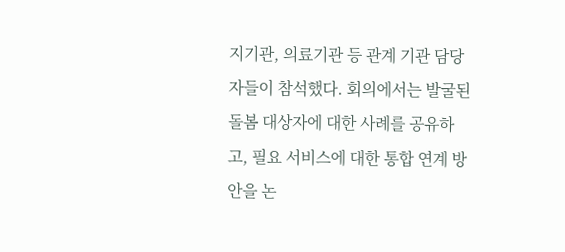지기관, 의료기관 등 관계 기관 담당자들이 참석했다. 회의에서는 발굴된 돌봄 대상자에 대한 사례를 공유하고, 필요 서비스에 대한 통합 연계 방안을 논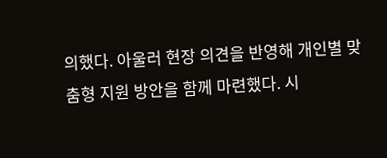의했다. 아울러 현장 의견을 반영해 개인별 맞춤형 지원 방안을 함께 마련했다. 시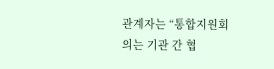관계자는 “통합지원회의는 기관 간 협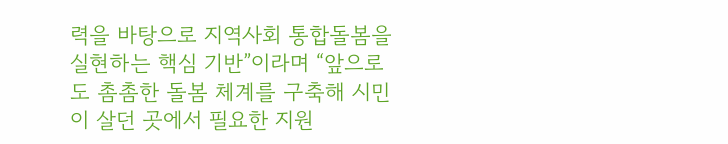력을 바탕으로 지역사회 통합돌봄을 실현하는 핵심 기반”이라며 “앞으로도 촘촘한 돌봄 체계를 구축해 시민이 살던 곳에서 필요한 지원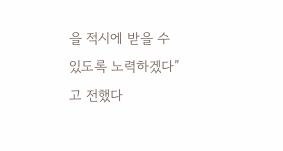을 적시에 받을 수 있도록 노력하겠다”고 전했다